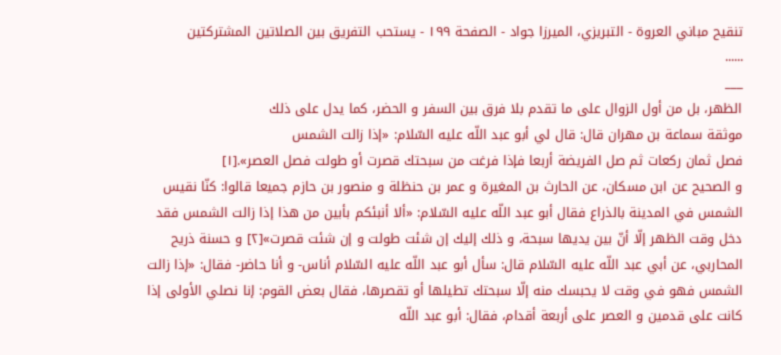تنقيح مباني العروة - التبريزي، الميرزا جواد - الصفحة ١٩٩ - يستحب التفريق بين الصلاتين المشتركتين
......
___
الظهر، بل من أول الزوال على ما تقدم بلا فرق بين السفر و الحضر، كما يدل على ذلك
موثقة سماعة بن مهران قال: قال لي أبو عبد اللّه عليه السّلام: «إذا زالت الشمس
فصل ثمان ركعات ثم صل الفريضة أربعا فإذا فرغت من سبحتك قصرت أو طولت فصل العصر».[١]
و الصحيح عن ابن مسكان، عن الحارث بن المغيرة و عمر بن حنظلة و منصور بن حازم جميعا قالوا: كنّا نقيس الشمس في المدينة بالذراع فقال أبو عبد اللّه عليه السّلام: «ألا أنبئكم بأبين من هذا إذا زالت الشمس فقد دخل وقت الظهر إلّا أنّ بين يديها سبحة، و ذلك إليك إن شئت طولت و إن شئت قصرت»[٢] و حسنة ذريح المحاربي، عن أبي عبد اللّه عليه السّلام قال: سأل أبو عبد اللّه عليه السّلام أناس- و أنا حاضر- فقال: «إذا زالت الشمس فهو في وقت لا يحبسك منه إلّا سبحتك تطيلها أو تقصرها، فقال بعض القوم: إنا نصلي الأولى إذا كانت على قدمين و العصر على أربعة أقدام، فقال: أبو عبد اللّه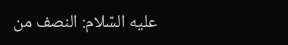عليه السّلام: النصف من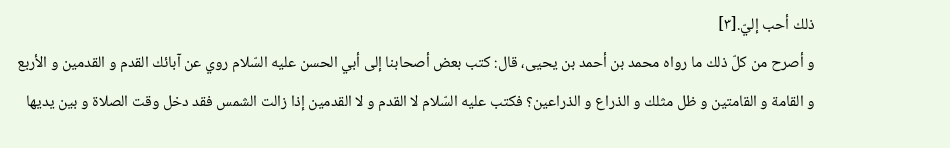ذلك أحب إليّ.[٣]
و أصرح من كلّ ذلك ما رواه محمد بن أحمد بن يحيى، قال: كتب بعض أصحابنا إلى أبي الحسن عليه السّلام روي عن آبائك القدم و القدمين و الأربع و القامة و القامتين و ظل مثلك و الذراع و الذراعين؟ فكتب عليه السّلام لا القدم و لا القدمين إذا زالت الشمس فقد دخل وقت الصلاة و بين يديها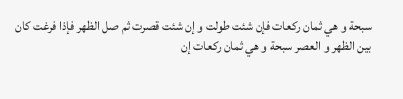سبحة و هي ثمان ركعات فإن شئت طولت و إن شئت قصرت ثم صل الظهر فإذا فرغت كان بين الظهر و العصر سبحة و هي ثمان ركعات إن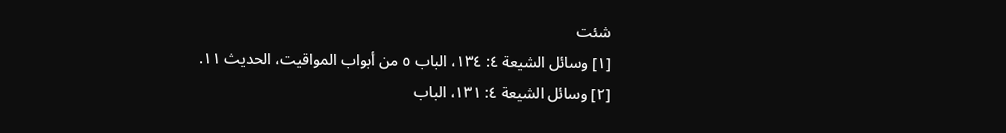شئت
[١] وسائل الشيعة ٤: ١٣٤، الباب ٥ من أبواب المواقيت، الحديث ١١.
[٢] وسائل الشيعة ٤: ١٣١، الباب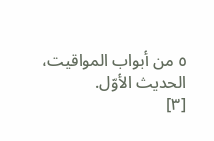٥ من أبواب المواقيت، الحديث الأوّل.
[٣]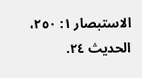الاستبصار ١: ٢٥٠، الحديث ٢٤.